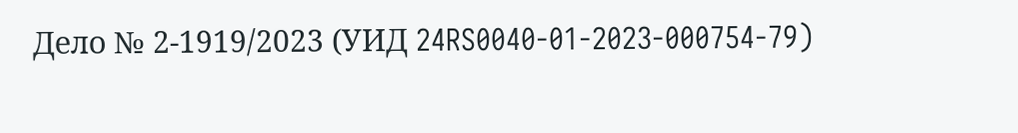Дело № 2-1919/2023 (УИД 24RS0040-01-2023-000754-79)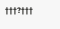†††?†††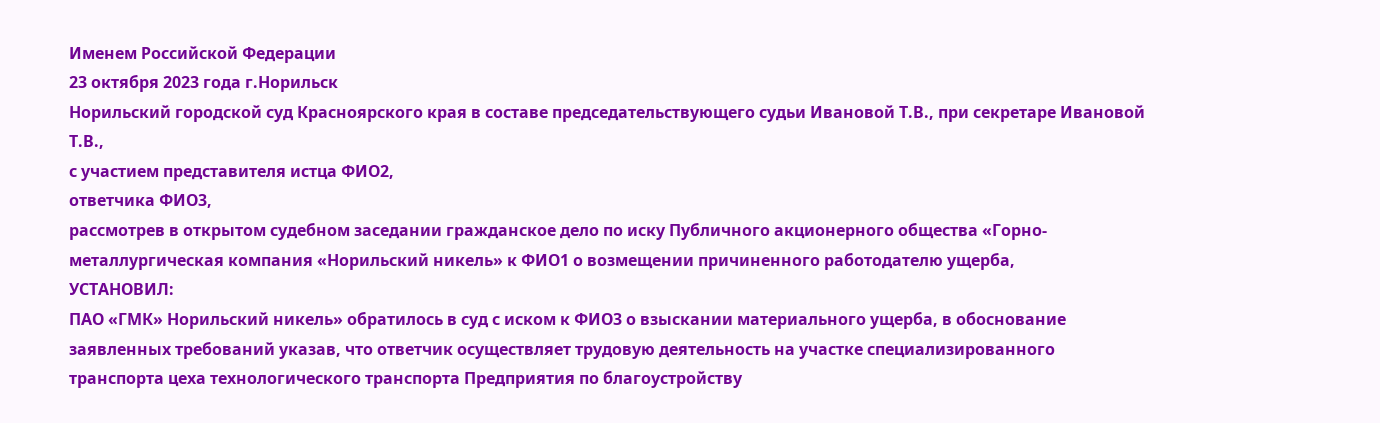Именем Российской Федерации
23 октября 2023 года г.Норильск
Норильский городской суд Красноярского края в составе председательствующего судьи Ивановой Т.В., при секретаре Ивановой Т.В.,
с участием представителя истца ФИО2,
ответчика ФИО3,
рассмотрев в открытом судебном заседании гражданское дело по иску Публичного акционерного общества «Горно-металлургическая компания «Норильский никель» к ФИО1 о возмещении причиненного работодателю ущерба,
УСТАНОВИЛ:
ПАО «ГМК» Норильский никель» обратилось в суд с иском к ФИО3 о взыскании материального ущерба, в обоснование заявленных требований указав, что ответчик осуществляет трудовую деятельность на участке специализированного транспорта цеха технологического транспорта Предприятия по благоустройству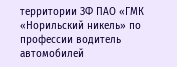территории ЗФ ПАО «ГМК «Норильский никель» по профессии водитель автомобилей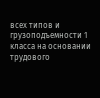всех типов и грузоподъемности 1 класса на основании трудового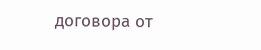договора от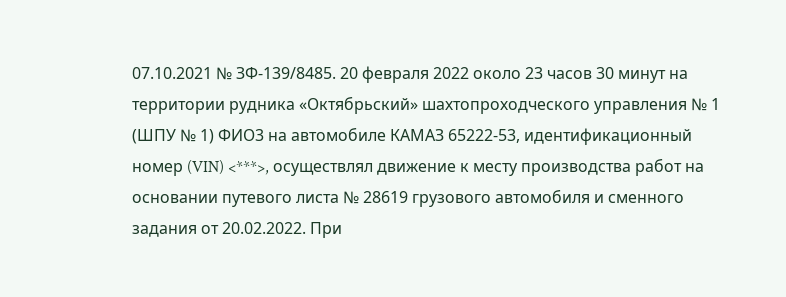07.10.2021 № ЗФ-139/8485. 20 февраля 2022 около 23 часов 30 минут на территории рудника «Октябрьский» шахтопроходческого управления № 1 (ШПУ № 1) ФИО3 на автомобиле КАМАЗ 65222-53, идентификационный номер (VIN) <***>, осуществлял движение к месту производства работ на основании путевого листа № 28619 грузового автомобиля и сменного задания от 20.02.2022. При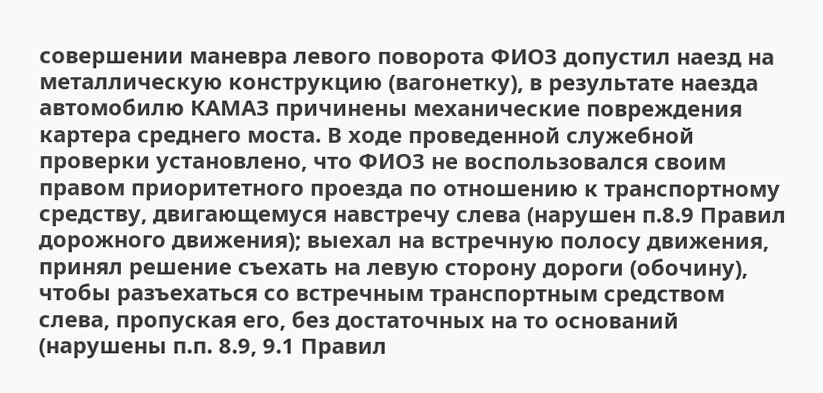совершении маневра левого поворота ФИО3 допустил наезд на металлическую конструкцию (вагонетку), в результате наезда автомобилю КАМАЗ причинены механические повреждения картера среднего моста. В ходе проведенной служебной проверки установлено, что ФИО3 не воспользовался своим правом приоритетного проезда по отношению к транспортному средству, двигающемуся навстречу слева (нарушен п.8.9 Правил дорожного движения); выехал на встречную полосу движения, принял решение съехать на левую сторону дороги (обочину), чтобы разъехаться со встречным транспортным средством слева, пропуская его, без достаточных на то оснований (нарушены п.п. 8.9, 9.1 Правил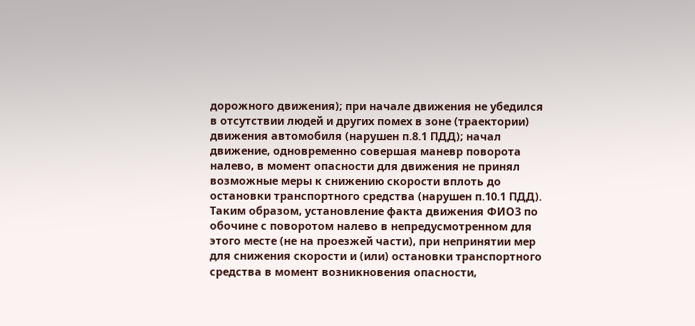дорожного движения); при начале движения не убедился в отсутствии людей и других помех в зоне (траектории) движения автомобиля (нарушен п.8.1 ПДД); начал движение, одновременно совершая маневр поворота налево, в момент опасности для движения не принял возможные меры к снижению скорости вплоть до остановки транспортного средства (нарушен п.10.1 ПДД). Таким образом, установление факта движения ФИО3 по обочине с поворотом налево в непредусмотренном для этого месте (не на проезжей части), при непринятии мер для снижения скорости и (или) остановки транспортного средства в момент возникновения опасности,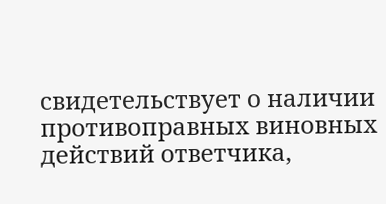свидетельствует о наличии противоправных виновных действий ответчика,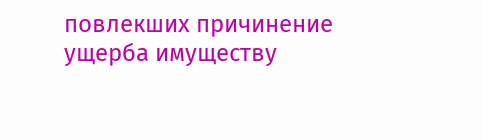повлекших причинение ущерба имуществу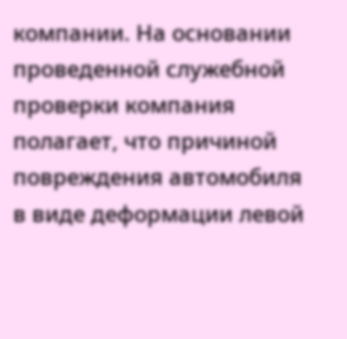компании. На основании проведенной служебной проверки компания полагает, что причиной повреждения автомобиля в виде деформации левой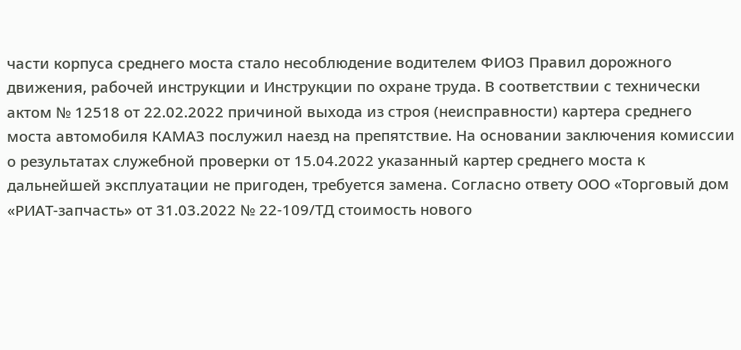части корпуса среднего моста стало несоблюдение водителем ФИО3 Правил дорожного движения, рабочей инструкции и Инструкции по охране труда. В соответствии с технически актом № 12518 от 22.02.2022 причиной выхода из строя (неисправности) картера среднего моста автомобиля КАМАЗ послужил наезд на препятствие. На основании заключения комиссии о результатах служебной проверки от 15.04.2022 указанный картер среднего моста к дальнейшей эксплуатации не пригоден, требуется замена. Согласно ответу ООО «Торговый дом «РИАТ-запчасть» от 31.03.2022 № 22-109/ТД стоимость нового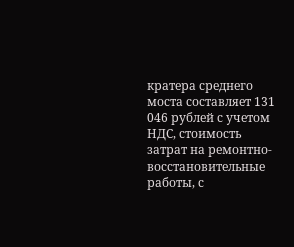кратера среднего моста составляет 131 046 рублей с учетом НДС, стоимость затрат на ремонтно-восстановительные работы, с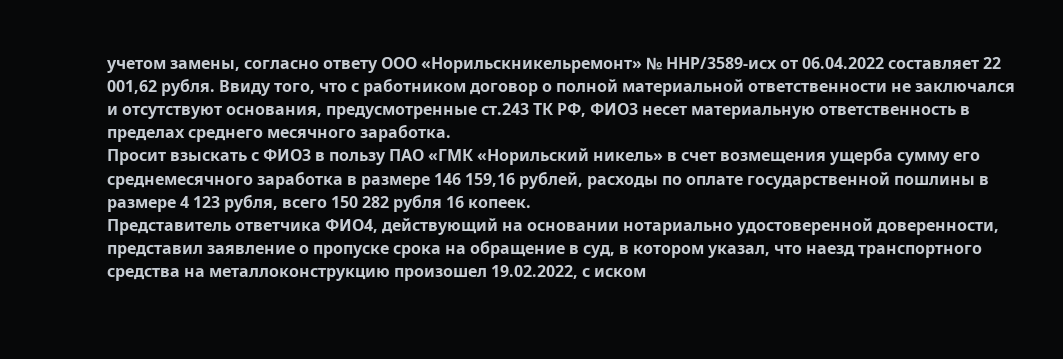учетом замены, согласно ответу ООО «Норильскникельремонт» № ННР/3589-исх от 06.04.2022 составляет 22 001,62 рубля. Ввиду того, что с работником договор о полной материальной ответственности не заключался и отсутствуют основания, предусмотренные ст.243 ТК РФ, ФИО3 несет материальную ответственность в пределах среднего месячного заработка.
Просит взыскать с ФИО3 в пользу ПАО «ГМК «Норильский никель» в счет возмещения ущерба сумму его среднемесячного заработка в размере 146 159,16 рублей, расходы по оплате государственной пошлины в размере 4 123 рубля, всего 150 282 рубля 16 копеек.
Представитель ответчика ФИО4, действующий на основании нотариально удостоверенной доверенности, представил заявление о пропуске срока на обращение в суд, в котором указал, что наезд транспортного средства на металлоконструкцию произошел 19.02.2022, с иском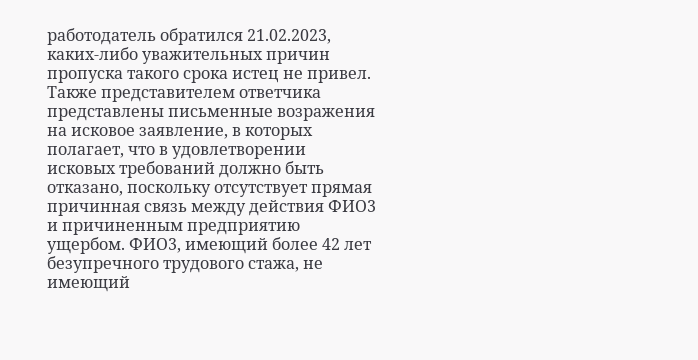работодатель обратился 21.02.2023, каких-либо уважительных причин пропуска такого срока истец не привел.
Также представителем ответчика представлены письменные возражения на исковое заявление, в которых полагает, что в удовлетворении исковых требований должно быть отказано, поскольку отсутствует прямая причинная связь между действия ФИО3 и причиненным предприятию ущербом. ФИО3, имеющий более 42 лет безупречного трудового стажа, не имеющий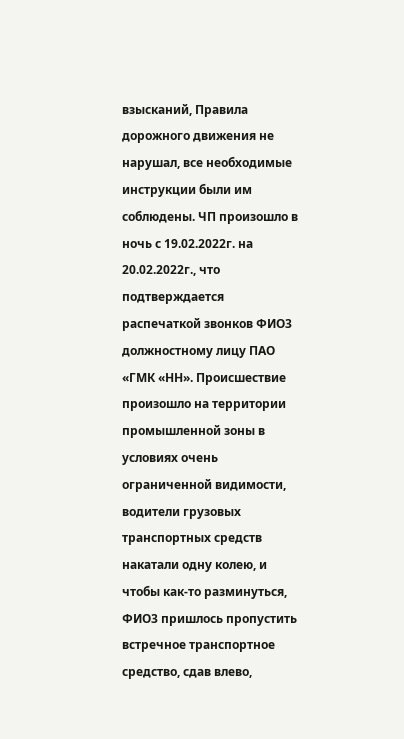взысканий, Правила дорожного движения не нарушал, все необходимые инструкции были им соблюдены. ЧП произошло в ночь с 19.02.2022г. на 20.02.2022г., что подтверждается распечаткой звонков ФИО3 должностному лицу ПАО «ГМК «НН». Происшествие произошло на территории промышленной зоны в условиях очень ограниченной видимости, водители грузовых транспортных средств накатали одну колею, и чтобы как-то разминуться, ФИО3 пришлось пропустить встречное транспортное средство, сдав влево,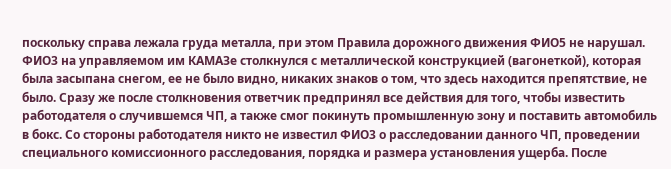поскольку справа лежала груда металла, при этом Правила дорожного движения ФИО5 не нарушал. ФИО3 на управляемом им КАМАЗе столкнулся с металлической конструкцией (вагонеткой), которая была засыпана снегом, ее не было видно, никаких знаков о том, что здесь находится препятствие, не было. Сразу же после столкновения ответчик предпринял все действия для того, чтобы известить работодателя о случившемся ЧП, а также смог покинуть промышленную зону и поставить автомобиль в бокс. Со стороны работодателя никто не известил ФИО3 о расследовании данного ЧП, проведении специального комиссионного расследования, порядка и размера установления ущерба. После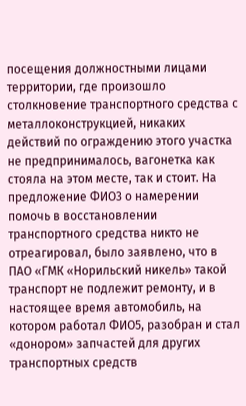посещения должностными лицами территории, где произошло столкновение транспортного средства с металлоконструкцией, никаких действий по ограждению этого участка не предпринималось, вагонетка как стояла на этом месте, так и стоит. На предложение ФИО3 о намерении помочь в восстановлении транспортного средства никто не отреагировал, было заявлено, что в ПАО «ГМК «Норильский никель» такой транспорт не подлежит ремонту, и в настоящее время автомобиль, на котором работал ФИО5, разобран и стал «донором» запчастей для других транспортных средств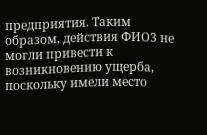предприятия. Таким образом, действия ФИО3 не могли привести к возникновению ущерба, поскольку имели место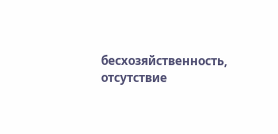бесхозяйственность, отсутствие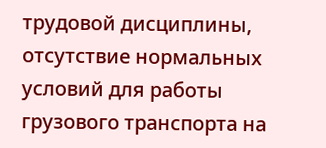трудовой дисциплины, отсутствие нормальных условий для работы грузового транспорта на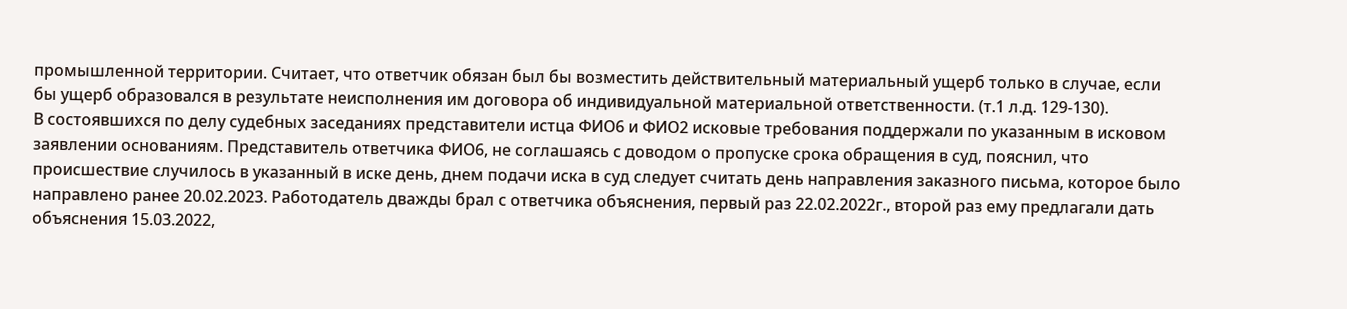промышленной территории. Считает, что ответчик обязан был бы возместить действительный материальный ущерб только в случае, если бы ущерб образовался в результате неисполнения им договора об индивидуальной материальной ответственности. (т.1 л.д. 129-130).
В состоявшихся по делу судебных заседаниях представители истца ФИО6 и ФИО2 исковые требования поддержали по указанным в исковом заявлении основаниям. Представитель ответчика ФИО6, не соглашаясь с доводом о пропуске срока обращения в суд, пояснил, что происшествие случилось в указанный в иске день, днем подачи иска в суд следует считать день направления заказного письма, которое было направлено ранее 20.02.2023. Работодатель дважды брал с ответчика объяснения, первый раз 22.02.2022г., второй раз ему предлагали дать объяснения 15.03.2022,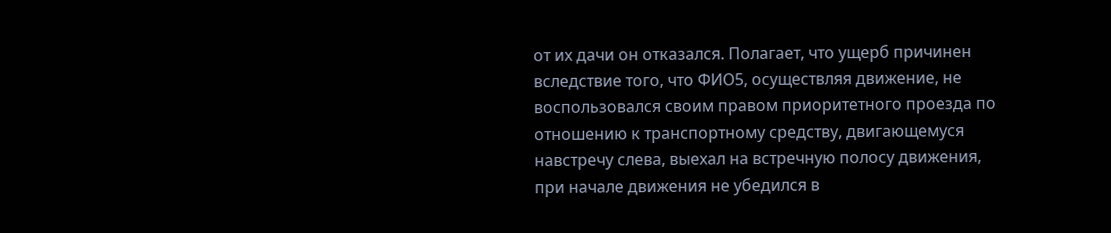от их дачи он отказался. Полагает, что ущерб причинен вследствие того, что ФИО5, осуществляя движение, не воспользовался своим правом приоритетного проезда по отношению к транспортному средству, двигающемуся навстречу слева, выехал на встречную полосу движения, при начале движения не убедился в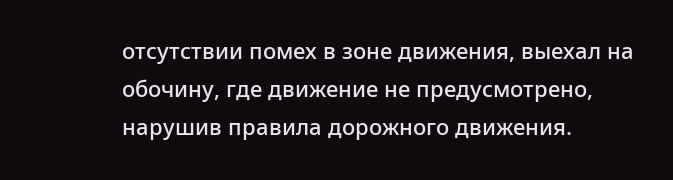отсутствии помех в зоне движения, выехал на обочину, где движение не предусмотрено, нарушив правила дорожного движения.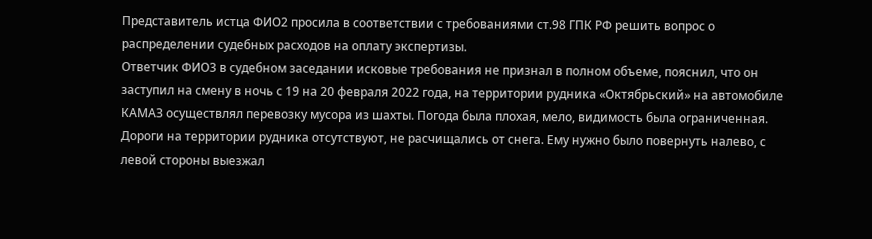Представитель истца ФИО2 просила в соответствии с требованиями ст.98 ГПК РФ решить вопрос о распределении судебных расходов на оплату экспертизы.
Ответчик ФИО3 в судебном заседании исковые требования не признал в полном объеме, пояснил, что он заступил на смену в ночь с 19 на 20 февраля 2022 года, на территории рудника «Октябрьский» на автомобиле КАМАЗ осуществлял перевозку мусора из шахты. Погода была плохая, мело, видимость была ограниченная. Дороги на территории рудника отсутствуют, не расчищались от снега. Ему нужно было повернуть налево, с левой стороны выезжал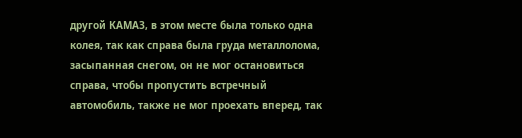другой КАМАЗ, в этом месте была только одна колея, так как справа была груда металлолома, засыпанная снегом, он не мог остановиться справа, чтобы пропустить встречный автомобиль, также не мог проехать вперед, так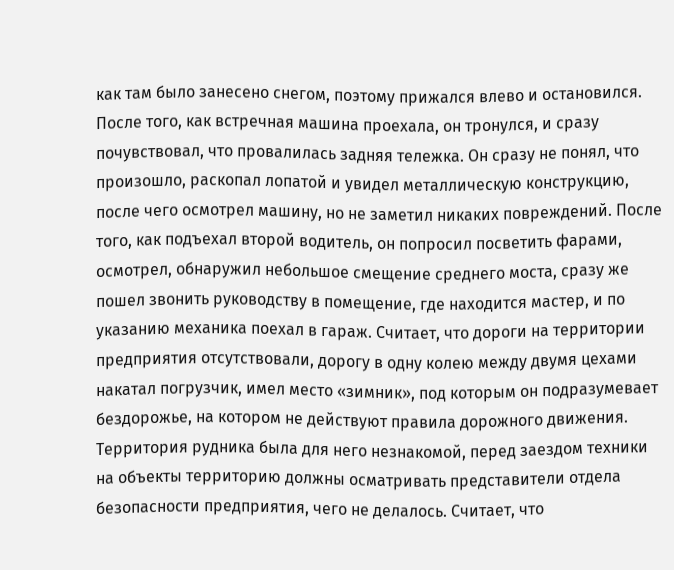как там было занесено снегом, поэтому прижался влево и остановился. После того, как встречная машина проехала, он тронулся, и сразу почувствовал, что провалилась задняя тележка. Он сразу не понял, что произошло, раскопал лопатой и увидел металлическую конструкцию, после чего осмотрел машину, но не заметил никаких повреждений. После того, как подъехал второй водитель, он попросил посветить фарами, осмотрел, обнаружил небольшое смещение среднего моста, сразу же пошел звонить руководству в помещение, где находится мастер, и по указанию механика поехал в гараж. Считает, что дороги на территории предприятия отсутствовали, дорогу в одну колею между двумя цехами накатал погрузчик, имел место «зимник», под которым он подразумевает бездорожье, на котором не действуют правила дорожного движения. Территория рудника была для него незнакомой, перед заездом техники на объекты территорию должны осматривать представители отдела безопасности предприятия, чего не делалось. Считает, что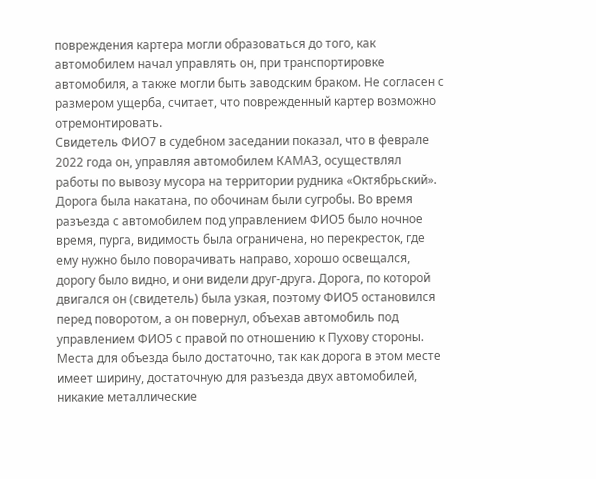повреждения картера могли образоваться до того, как автомобилем начал управлять он, при транспортировке автомобиля, а также могли быть заводским браком. Не согласен с размером ущерба, считает, что поврежденный картер возможно отремонтировать.
Свидетель ФИО7 в судебном заседании показал, что в феврале 2022 года он, управляя автомобилем КАМАЗ, осуществлял работы по вывозу мусора на территории рудника «Октябрьский». Дорога была накатана, по обочинам были сугробы. Во время разъезда с автомобилем под управлением ФИО5 было ночное время, пурга, видимость была ограничена, но перекресток, где ему нужно было поворачивать направо, хорошо освещался, дорогу было видно, и они видели друг-друга. Дорога, по которой двигался он (свидетель) была узкая, поэтому ФИО5 остановился перед поворотом, а он повернул, объехав автомобиль под управлением ФИО5 с правой по отношению к Пухову стороны. Места для объезда было достаточно, так как дорога в этом месте имеет ширину, достаточную для разъезда двух автомобилей, никакие металлические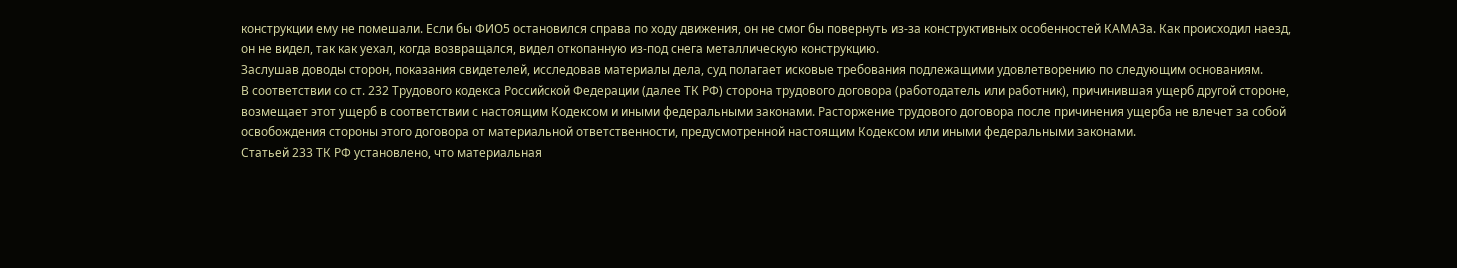конструкции ему не помешали. Если бы ФИО5 остановился справа по ходу движения, он не смог бы повернуть из-за конструктивных особенностей КАМАЗа. Как происходил наезд, он не видел, так как уехал, когда возвращался, видел откопанную из-под снега металлическую конструкцию.
Заслушав доводы сторон, показания свидетелей, исследовав материалы дела, суд полагает исковые требования подлежащими удовлетворению по следующим основаниям.
В соответствии со ст. 232 Трудового кодекса Российской Федерации (далее ТК РФ) сторона трудового договора (работодатель или работник), причинившая ущерб другой стороне, возмещает этот ущерб в соответствии с настоящим Кодексом и иными федеральными законами. Расторжение трудового договора после причинения ущерба не влечет за собой освобождения стороны этого договора от материальной ответственности, предусмотренной настоящим Кодексом или иными федеральными законами.
Статьей 233 ТК РФ установлено, что материальная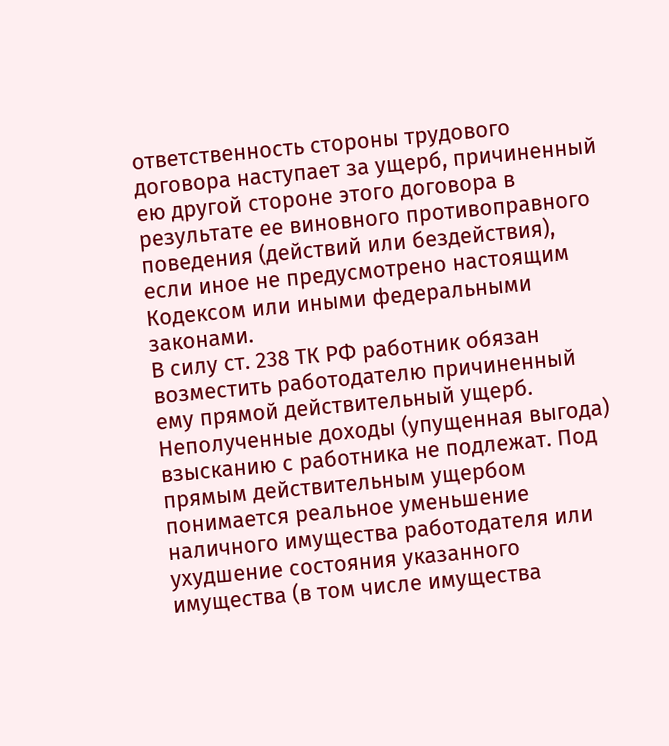ответственность стороны трудового договора наступает за ущерб, причиненный ею другой стороне этого договора в результате ее виновного противоправного поведения (действий или бездействия), если иное не предусмотрено настоящим Кодексом или иными федеральными законами.
В силу ст. 238 ТК РФ работник обязан возместить работодателю причиненный ему прямой действительный ущерб. Неполученные доходы (упущенная выгода) взысканию с работника не подлежат. Под прямым действительным ущербом понимается реальное уменьшение наличного имущества работодателя или ухудшение состояния указанного имущества (в том числе имущества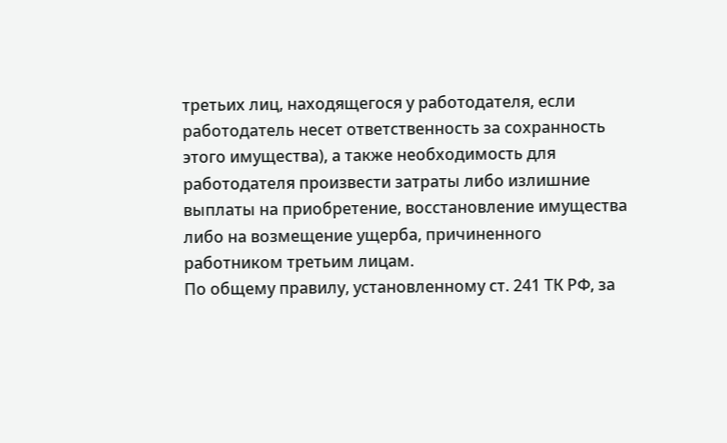третьих лиц, находящегося у работодателя, если работодатель несет ответственность за сохранность этого имущества), а также необходимость для работодателя произвести затраты либо излишние выплаты на приобретение, восстановление имущества либо на возмещение ущерба, причиненного работником третьим лицам.
По общему правилу, установленному ст. 241 ТК РФ, за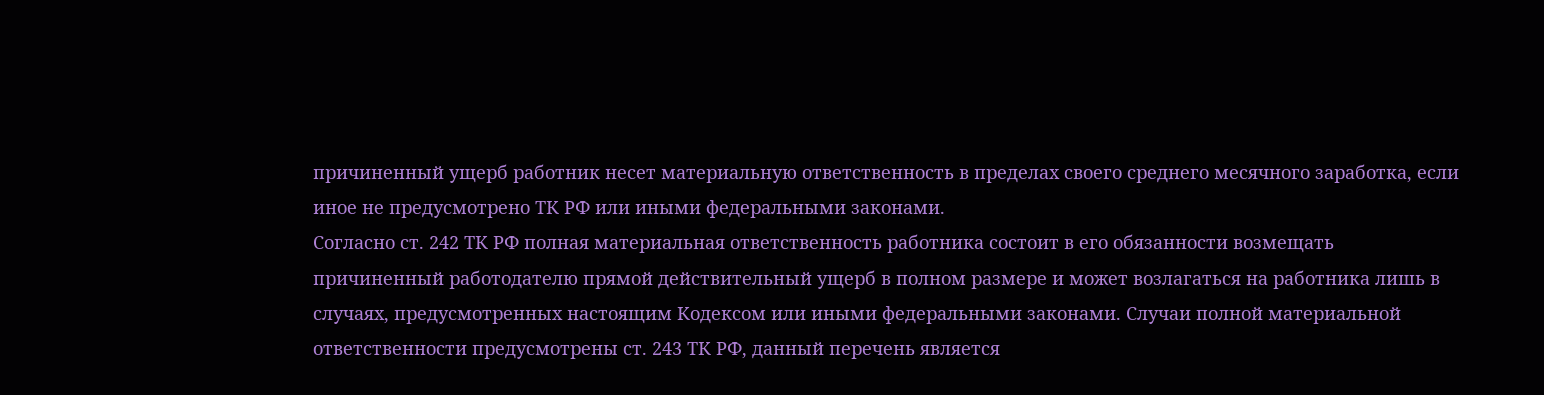причиненный ущерб работник несет материальную ответственность в пределах своего среднего месячного заработка, если иное не предусмотрено ТК РФ или иными федеральными законами.
Согласно ст. 242 ТК РФ полная материальная ответственность работника состоит в его обязанности возмещать причиненный работодателю прямой действительный ущерб в полном размере и может возлагаться на работника лишь в случаях, предусмотренных настоящим Кодексом или иными федеральными законами. Случаи полной материальной ответственности предусмотрены ст. 243 ТК РФ, данный перечень является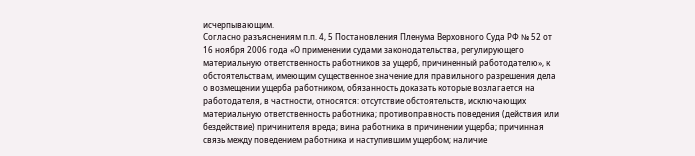исчерпывающим.
Согласно разъяснениям п.п. 4, 5 Постановления Пленума Верховного Суда РФ № 52 от 16 ноября 2006 года «О применении судами законодательства, регулирующего материальную ответственность работников за ущерб, причиненный работодателю», к обстоятельствам, имеющим существенное значение для правильного разрешения дела о возмещении ущерба работником, обязанность доказать которые возлагается на работодателя, в частности, относятся: отсутствие обстоятельств, исключающих материальную ответственность работника; противоправность поведения (действия или бездействие) причинителя вреда; вина работника в причинении ущерба; причинная связь между поведением работника и наступившим ущербом; наличие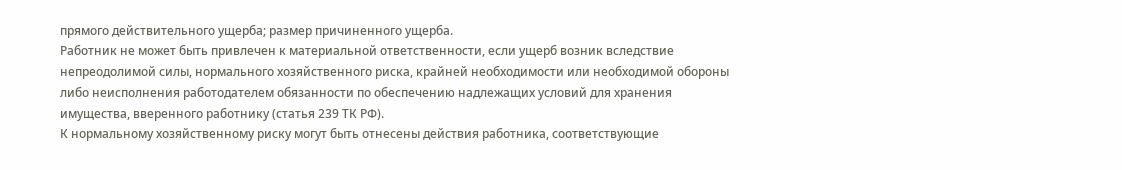прямого действительного ущерба; размер причиненного ущерба.
Работник не может быть привлечен к материальной ответственности, если ущерб возник вследствие непреодолимой силы, нормального хозяйственного риска, крайней необходимости или необходимой обороны либо неисполнения работодателем обязанности по обеспечению надлежащих условий для хранения имущества, вверенного работнику (статья 239 ТК РФ).
К нормальному хозяйственному риску могут быть отнесены действия работника, соответствующие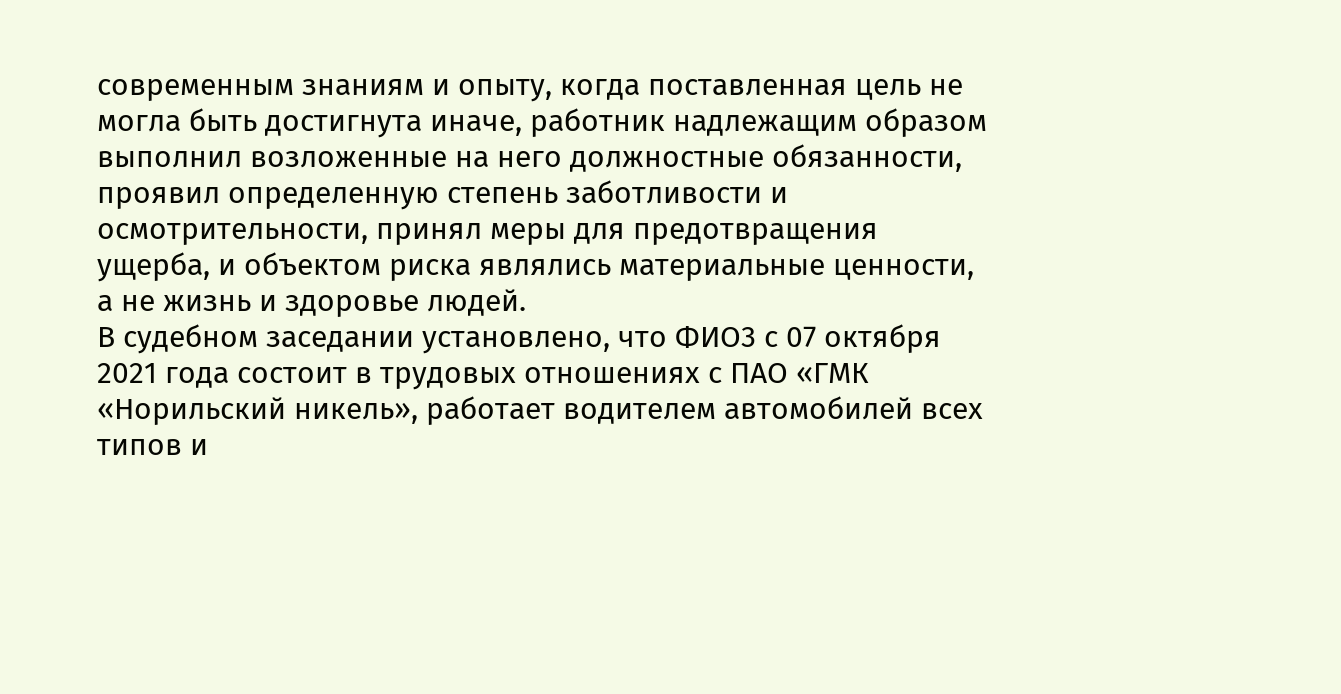современным знаниям и опыту, когда поставленная цель не могла быть достигнута иначе, работник надлежащим образом выполнил возложенные на него должностные обязанности, проявил определенную степень заботливости и осмотрительности, принял меры для предотвращения ущерба, и объектом риска являлись материальные ценности, а не жизнь и здоровье людей.
В судебном заседании установлено, что ФИО3 с 07 октября 2021 года состоит в трудовых отношениях с ПАО «ГМК «Норильский никель», работает водителем автомобилей всех типов и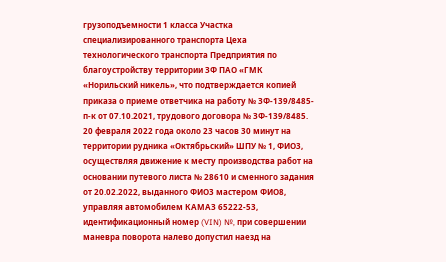грузоподъемности 1 класса Участка специализированного транспорта Цеха технологического транспорта Предприятия по благоустройству территории ЗФ ПАО «ГМК «Норильский никель», что подтверждается копией приказа о приеме ответчика на работу № ЗФ-139/8485-п-к от 07.10.2021, трудового договора № ЗФ-139/8485.
20 февраля 2022 года около 23 часов 30 минут на территории рудника «Октябрьский» ШПУ № 1, ФИО3, осуществляя движение к месту производства работ на основании путевого листа № 28610 и сменного задания от 20.02.2022, выданного ФИО3 мастером ФИО8, управляя автомобилем КАМАЗ 65222-53, идентификационный номер (VIN) №, при совершении маневра поворота налево допустил наезд на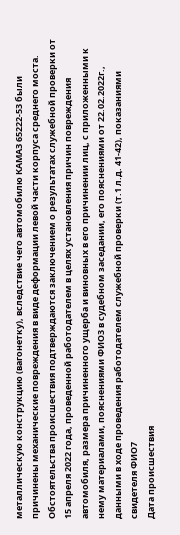металлическую конструкцию (вагонетку), вследствие чего автомобилю КАМАЗ 65222-53 были причинены механические повреждения в виде деформации левой части корпуса среднего моста.
Обстоятельства происшествия подтверждаются заключением о результатах служебной проверки от 15 апреля 2022 года, проведенной работодателем в целях установления причин повреждения автомобиля, размера причиненного ущерба и виновных в его причинении лиц, с приложенными к нему материалами, пояснениями ФИО3 в судебном заседании, его пояснениями от 22.02.2022г., данными в ходе проведения работодателем служебной проверки (т.1 л.д. 41-42), показаниями свидетеля ФИО7
Дата происшествия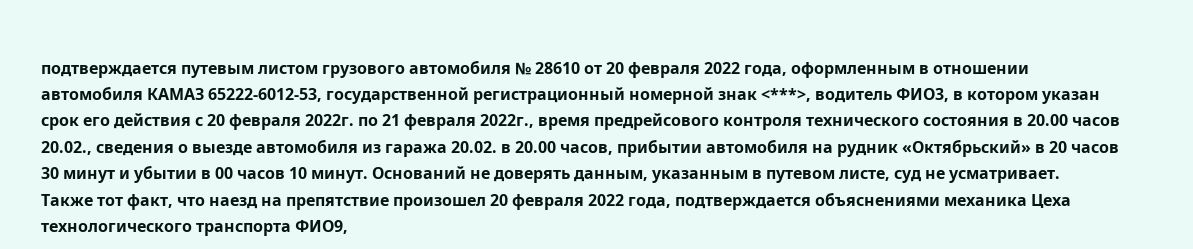подтверждается путевым листом грузового автомобиля № 28610 от 20 февраля 2022 года, оформленным в отношении автомобиля КАМАЗ 65222-6012-53, государственной регистрационный номерной знак <***>, водитель ФИО3, в котором указан срок его действия с 20 февраля 2022г. по 21 февраля 2022г., время предрейсового контроля технического состояния в 20.00 часов 20.02., сведения о выезде автомобиля из гаража 20.02. в 20.00 часов, прибытии автомобиля на рудник «Октябрьский» в 20 часов 30 минут и убытии в 00 часов 10 минут. Оснований не доверять данным, указанным в путевом листе, суд не усматривает.
Также тот факт, что наезд на препятствие произошел 20 февраля 2022 года, подтверждается объяснениями механика Цеха технологического транспорта ФИО9,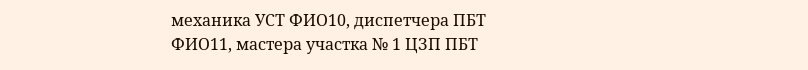механика УСТ ФИО10, диспетчера ПБТ ФИО11, мастера участка № 1 ЦЗП ПБТ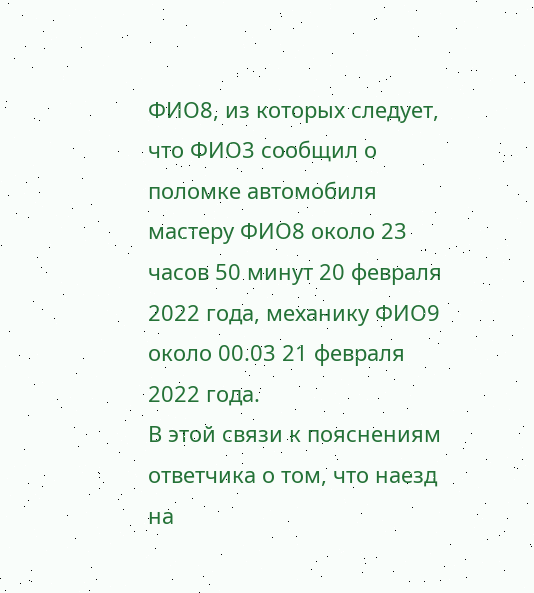ФИО8, из которых следует, что ФИО3 сообщил о поломке автомобиля мастеру ФИО8 около 23 часов 50 минут 20 февраля 2022 года, механику ФИО9 около 00.03 21 февраля 2022 года.
В этой связи к пояснениям ответчика о том, что наезд на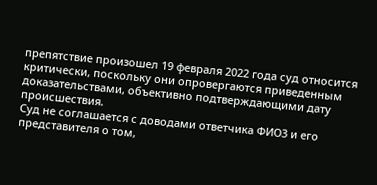препятствие произошел 19 февраля 2022 года суд относится критически, поскольку они опровергаются приведенным доказательствами, объективно подтверждающими дату происшествия.
Суд не соглашается с доводами ответчика ФИО3 и его представителя о том,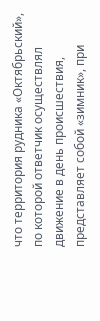что территория рудника «Октябрьский», по которой ответчик осуществлял движение в день происшествия, представляет собой «зимник», при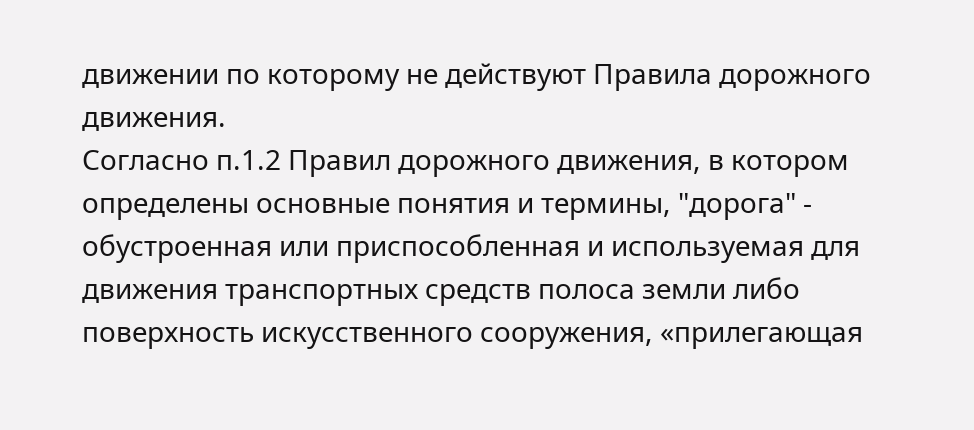движении по которому не действуют Правила дорожного движения.
Согласно п.1.2 Правил дорожного движения, в котором определены основные понятия и термины, "дорога" - обустроенная или приспособленная и используемая для движения транспортных средств полоса земли либо поверхность искусственного сооружения, «прилегающая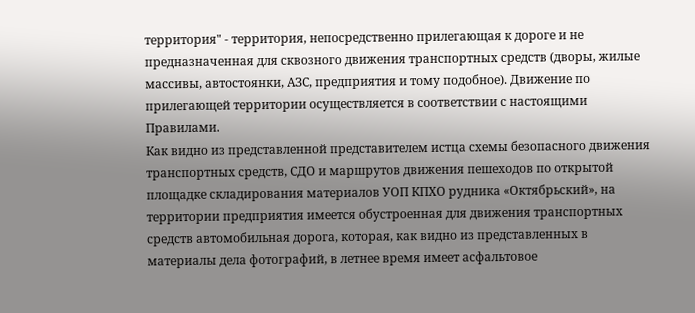территория" - территория, непосредственно прилегающая к дороге и не предназначенная для сквозного движения транспортных средств (дворы, жилые массивы, автостоянки, АЗС, предприятия и тому подобное). Движение по прилегающей территории осуществляется в соответствии с настоящими Правилами.
Как видно из представленной представителем истца схемы безопасного движения транспортных средств, СДО и маршрутов движения пешеходов по открытой площадке складирования материалов УОП КПХО рудника «Октябрьский», на территории предприятия имеется обустроенная для движения транспортных средств автомобильная дорога, которая, как видно из представленных в материалы дела фотографий, в летнее время имеет асфальтовое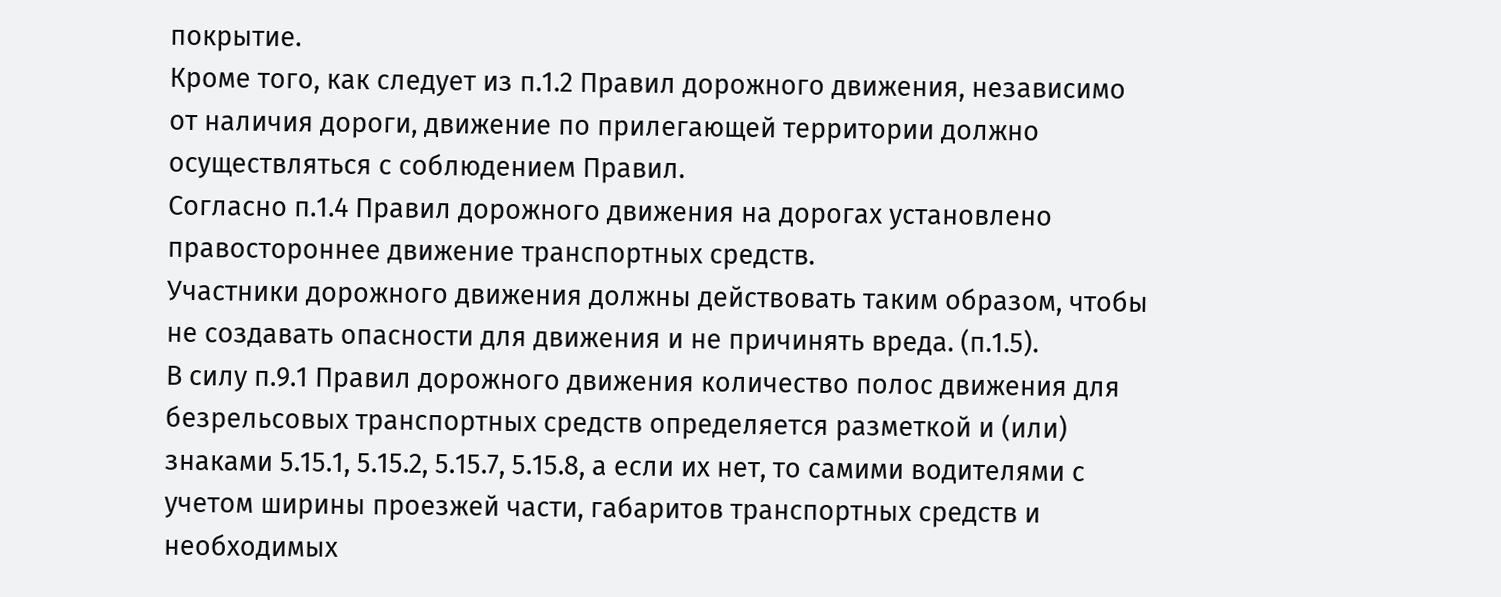покрытие.
Кроме того, как следует из п.1.2 Правил дорожного движения, независимо от наличия дороги, движение по прилегающей территории должно осуществляться с соблюдением Правил.
Согласно п.1.4 Правил дорожного движения на дорогах установлено правостороннее движение транспортных средств.
Участники дорожного движения должны действовать таким образом, чтобы не создавать опасности для движения и не причинять вреда. (п.1.5).
В силу п.9.1 Правил дорожного движения количество полос движения для безрельсовых транспортных средств определяется разметкой и (или) знаками 5.15.1, 5.15.2, 5.15.7, 5.15.8, а если их нет, то самими водителями с учетом ширины проезжей части, габаритов транспортных средств и необходимых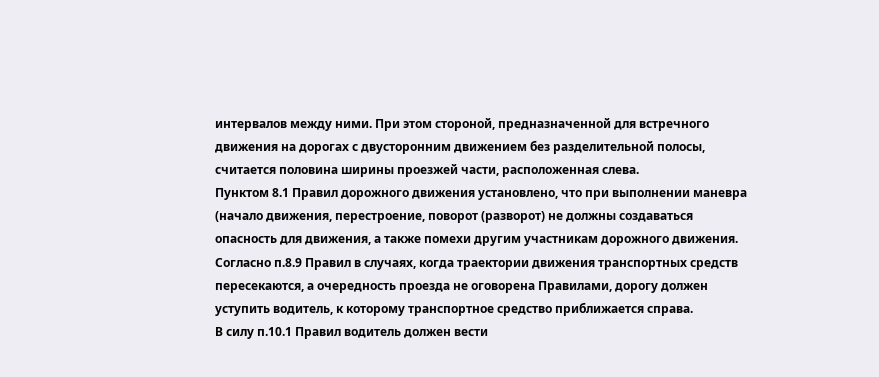интервалов между ними. При этом стороной, предназначенной для встречного движения на дорогах с двусторонним движением без разделительной полосы, считается половина ширины проезжей части, расположенная слева.
Пунктом 8.1 Правил дорожного движения установлено, что при выполнении маневра (начало движения, перестроение, поворот (разворот) не должны создаваться опасность для движения, а также помехи другим участникам дорожного движения.
Согласно п.8.9 Правил в случаях, когда траектории движения транспортных средств пересекаются, а очередность проезда не оговорена Правилами, дорогу должен уступить водитель, к которому транспортное средство приближается справа.
В силу п.10.1 Правил водитель должен вести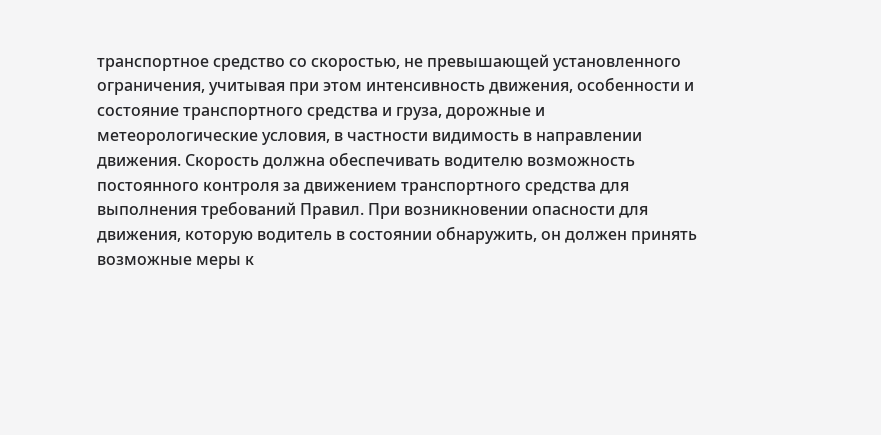транспортное средство со скоростью, не превышающей установленного ограничения, учитывая при этом интенсивность движения, особенности и состояние транспортного средства и груза, дорожные и метеорологические условия, в частности видимость в направлении движения. Скорость должна обеспечивать водителю возможность постоянного контроля за движением транспортного средства для выполнения требований Правил. При возникновении опасности для движения, которую водитель в состоянии обнаружить, он должен принять возможные меры к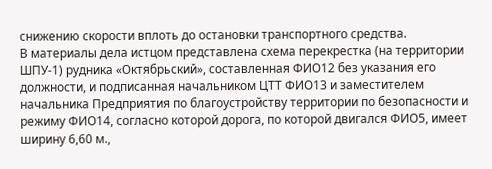снижению скорости вплоть до остановки транспортного средства.
В материалы дела истцом представлена схема перекрестка (на территории ШПУ-1) рудника «Октябрьский», составленная ФИО12 без указания его должности, и подписанная начальником ЦТТ ФИО13 и заместителем начальника Предприятия по благоустройству территории по безопасности и режиму ФИО14, согласно которой дорога, по которой двигался ФИО5, имеет ширину 6,60 м.,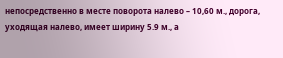непосредственно в месте поворота налево – 10,60 м., дорога, уходящая налево, имеет ширину 5.9 м., а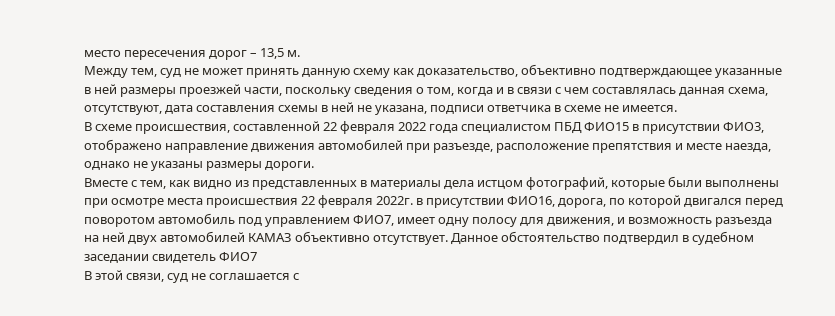место пересечения дорог – 13,5 м.
Между тем, суд не может принять данную схему как доказательство, объективно подтверждающее указанные в ней размеры проезжей части, поскольку сведения о том, когда и в связи с чем составлялась данная схема, отсутствуют, дата составления схемы в ней не указана, подписи ответчика в схеме не имеется.
В схеме происшествия, составленной 22 февраля 2022 года специалистом ПБД ФИО15 в присутствии ФИО3, отображено направление движения автомобилей при разъезде, расположение препятствия и месте наезда, однако не указаны размеры дороги.
Вместе с тем, как видно из представленных в материалы дела истцом фотографий, которые были выполнены при осмотре места происшествия 22 февраля 2022г. в присутствии ФИО16, дорога, по которой двигался перед поворотом автомобиль под управлением ФИО7, имеет одну полосу для движения, и возможность разъезда на ней двух автомобилей КАМАЗ объективно отсутствует. Данное обстоятельство подтвердил в судебном заседании свидетель ФИО7
В этой связи, суд не соглашается с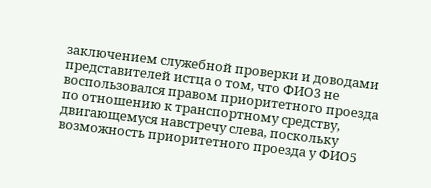заключением служебной проверки и доводами представителей истца о том, что ФИО3 не воспользовался правом приоритетного проезда по отношению к транспортному средству, двигающемуся навстречу слева, поскольку возможность приоритетного проезда у ФИО5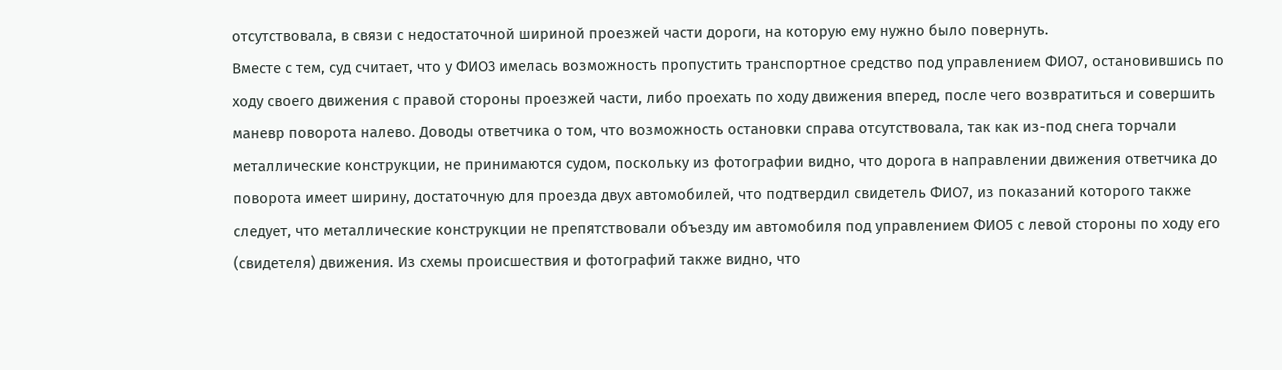отсутствовала, в связи с недостаточной шириной проезжей части дороги, на которую ему нужно было повернуть.
Вместе с тем, суд считает, что у ФИО3 имелась возможность пропустить транспортное средство под управлением ФИО7, остановившись по ходу своего движения с правой стороны проезжей части, либо проехать по ходу движения вперед, после чего возвратиться и совершить маневр поворота налево. Доводы ответчика о том, что возможность остановки справа отсутствовала, так как из-под снега торчали металлические конструкции, не принимаются судом, поскольку из фотографии видно, что дорога в направлении движения ответчика до поворота имеет ширину, достаточную для проезда двух автомобилей, что подтвердил свидетель ФИО7, из показаний которого также следует, что металлические конструкции не препятствовали объезду им автомобиля под управлением ФИО5 с левой стороны по ходу его (свидетеля) движения. Из схемы происшествия и фотографий также видно, что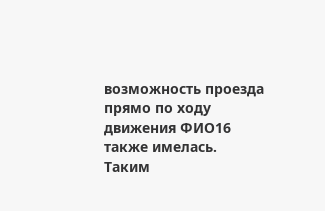возможность проезда прямо по ходу движения ФИО16 также имелась.
Таким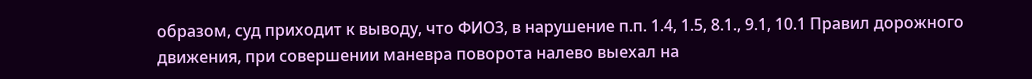образом, суд приходит к выводу, что ФИО3, в нарушение п.п. 1.4, 1.5, 8.1., 9.1, 10.1 Правил дорожного движения, при совершении маневра поворота налево выехал на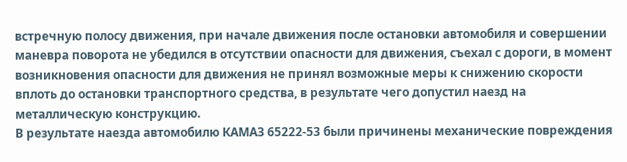встречную полосу движения, при начале движения после остановки автомобиля и совершении маневра поворота не убедился в отсутствии опасности для движения, съехал с дороги, в момент возникновения опасности для движения не принял возможные меры к снижению скорости вплоть до остановки транспортного средства, в результате чего допустил наезд на металлическую конструкцию.
В результате наезда автомобилю КАМАЗ 65222-53 были причинены механические повреждения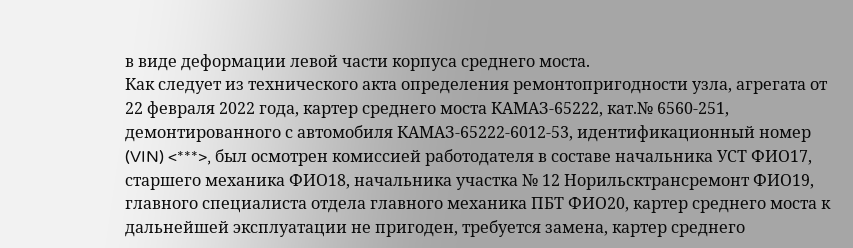в виде деформации левой части корпуса среднего моста.
Как следует из технического акта определения ремонтопригодности узла, агрегата от 22 февраля 2022 года, картер среднего моста КАМАЗ-65222, кат.№ 6560-251, демонтированного с автомобиля КАМАЗ-65222-6012-53, идентификационный номер (VIN) <***>, был осмотрен комиссией работодателя в составе начальника УСТ ФИО17, старшего механика ФИО18, начальника участка № 12 Норильсктрансремонт ФИО19, главного специалиста отдела главного механика ПБТ ФИО20, картер среднего моста к дальнейшей эксплуатации не пригоден, требуется замена, картер среднего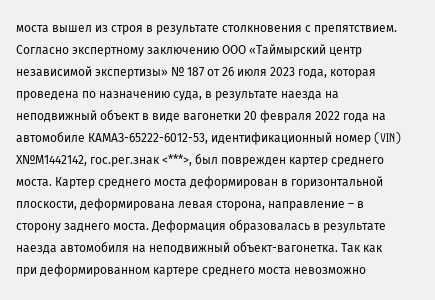моста вышел из строя в результате столкновения с препятствием.
Согласно экспертному заключению ООО «Таймырский центр независимой экспертизы» № 187 от 26 июля 2023 года, которая проведена по назначению суда, в результате наезда на неподвижный объект в виде вагонетки 20 февраля 2022 года на автомобиле КАМАЗ-65222-6012-53, идентификационный номер (VIN) Х№М1442142, гос.рег.знак <***>, был поврежден картер среднего моста. Картер среднего моста деформирован в горизонтальной плоскости, деформирована левая сторона, направление – в сторону заднего моста. Деформация образовалась в результате наезда автомобиля на неподвижный объект-вагонетка. Так как при деформированном картере среднего моста невозможно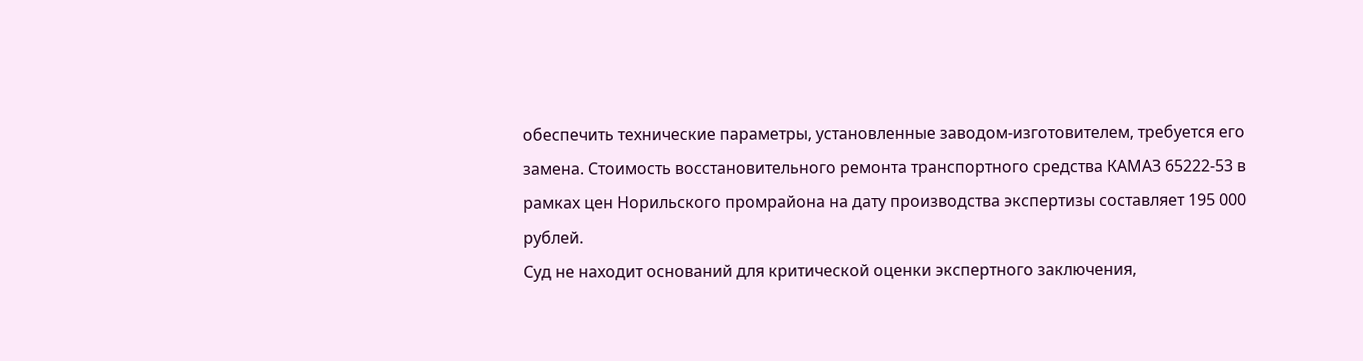обеспечить технические параметры, установленные заводом-изготовителем, требуется его замена. Стоимость восстановительного ремонта транспортного средства КАМАЗ 65222-53 в рамках цен Норильского промрайона на дату производства экспертизы составляет 195 000 рублей.
Суд не находит оснований для критической оценки экспертного заключения,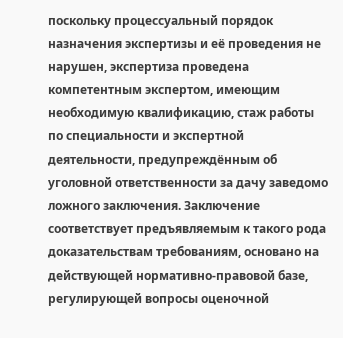поскольку процессуальный порядок назначения экспертизы и её проведения не нарушен, экспертиза проведена компетентным экспертом, имеющим необходимую квалификацию, стаж работы по специальности и экспертной деятельности, предупреждённым об уголовной ответственности за дачу заведомо ложного заключения. Заключение соответствует предъявляемым к такого рода доказательствам требованиям, основано на действующей нормативно-правовой базе, регулирующей вопросы оценочной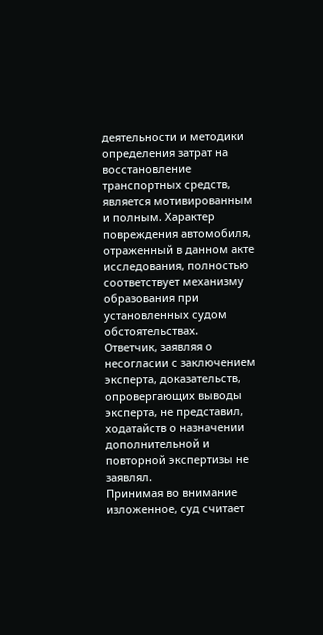деятельности и методики определения затрат на восстановление транспортных средств, является мотивированным и полным. Характер повреждения автомобиля, отраженный в данном акте исследования, полностью соответствует механизму образования при установленных судом обстоятельствах.
Ответчик, заявляя о несогласии с заключением эксперта, доказательств, опровергающих выводы эксперта, не представил, ходатайств о назначении дополнительной и повторной экспертизы не заявлял.
Принимая во внимание изложенное, суд считает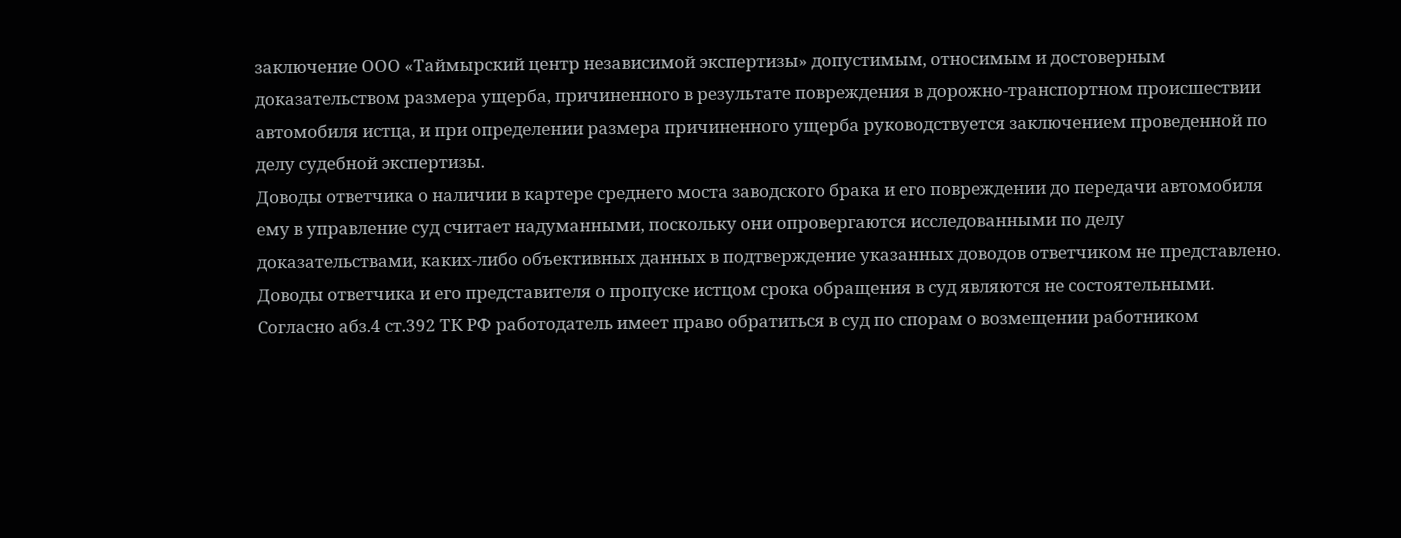заключение ООО «Таймырский центр независимой экспертизы» допустимым, относимым и достоверным доказательством размера ущерба, причиненного в результате повреждения в дорожно-транспортном происшествии автомобиля истца, и при определении размера причиненного ущерба руководствуется заключением проведенной по делу судебной экспертизы.
Доводы ответчика о наличии в картере среднего моста заводского брака и его повреждении до передачи автомобиля ему в управление суд считает надуманными, поскольку они опровергаются исследованными по делу доказательствами, каких-либо объективных данных в подтверждение указанных доводов ответчиком не представлено.
Доводы ответчика и его представителя о пропуске истцом срока обращения в суд являются не состоятельными.
Согласно абз.4 ст.392 ТК РФ работодатель имеет право обратиться в суд по спорам о возмещении работником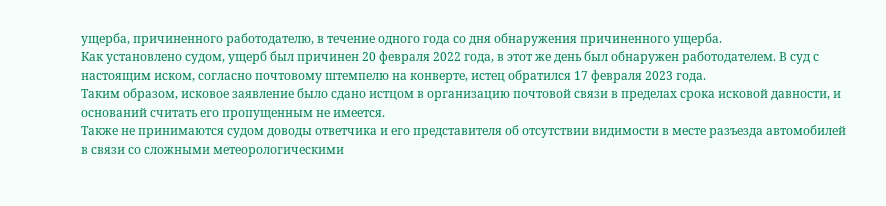ущерба, причиненного работодателю, в течение одного года со дня обнаружения причиненного ущерба.
Как установлено судом, ущерб был причинен 20 февраля 2022 года, в этот же день был обнаружен работодателем. В суд с настоящим иском, согласно почтовому штемпелю на конверте, истец обратился 17 февраля 2023 года.
Таким образом, исковое заявление было сдано истцом в организацию почтовой связи в пределах срока исковой давности, и оснований считать его пропущенным не имеется.
Также не принимаются судом доводы ответчика и его представителя об отсутствии видимости в месте разъезда автомобилей в связи со сложными метеорологическими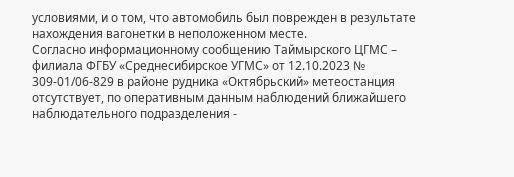условиями, и о том, что автомобиль был поврежден в результате нахождения вагонетки в неположенном месте.
Согласно информационному сообщению Таймырского ЦГМС – филиала ФГБУ «Среднесибирское УГМС» от 12.10.2023 № 309-01/06-829 в районе рудника «Октябрьский» метеостанция отсутствует, по оперативным данным наблюдений ближайшего наблюдательного подразделения -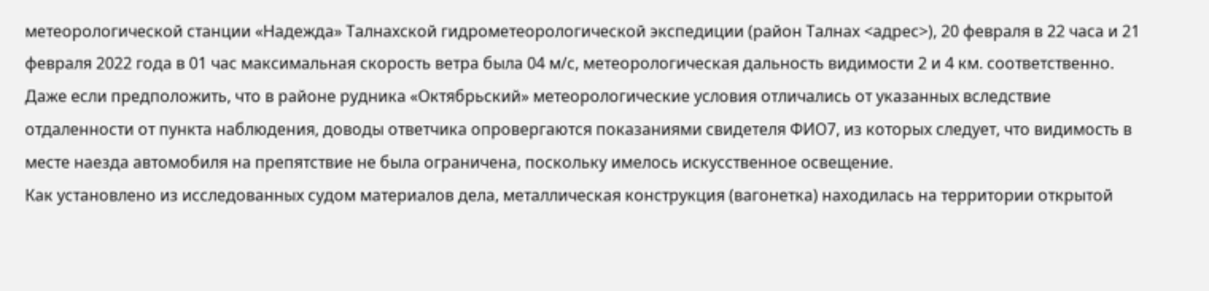метеорологической станции «Надежда» Талнахской гидрометеорологической экспедиции (район Талнах <адрес>), 20 февраля в 22 часа и 21 февраля 2022 года в 01 час максимальная скорость ветра была 04 м/с, метеорологическая дальность видимости 2 и 4 км. соответственно.
Даже если предположить, что в районе рудника «Октябрьский» метеорологические условия отличались от указанных вследствие отдаленности от пункта наблюдения, доводы ответчика опровергаются показаниями свидетеля ФИО7, из которых следует, что видимость в месте наезда автомобиля на препятствие не была ограничена, поскольку имелось искусственное освещение.
Как установлено из исследованных судом материалов дела, металлическая конструкция (вагонетка) находилась на территории открытой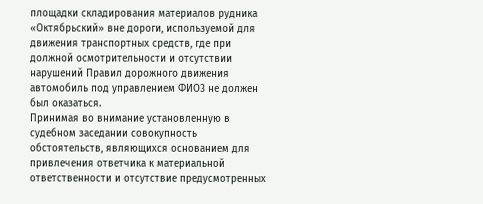площадки складирования материалов рудника «Октябрьский» вне дороги, используемой для движения транспортных средств, где при должной осмотрительности и отсутствии нарушений Правил дорожного движения автомобиль под управлением ФИО3 не должен был оказаться.
Принимая во внимание установленную в судебном заседании совокупность обстоятельств, являющихся основанием для привлечения ответчика к материальной ответственности и отсутствие предусмотренных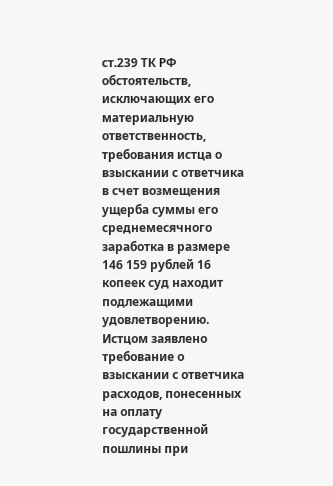ст.239 ТК РФ обстоятельств, исключающих его материальную ответственность, требования истца о взыскании с ответчика в счет возмещения ущерба суммы его среднемесячного заработка в размере 146 159 рублей 16 копеек суд находит подлежащими удовлетворению.
Истцом заявлено требование о взыскании с ответчика расходов, понесенных на оплату государственной пошлины при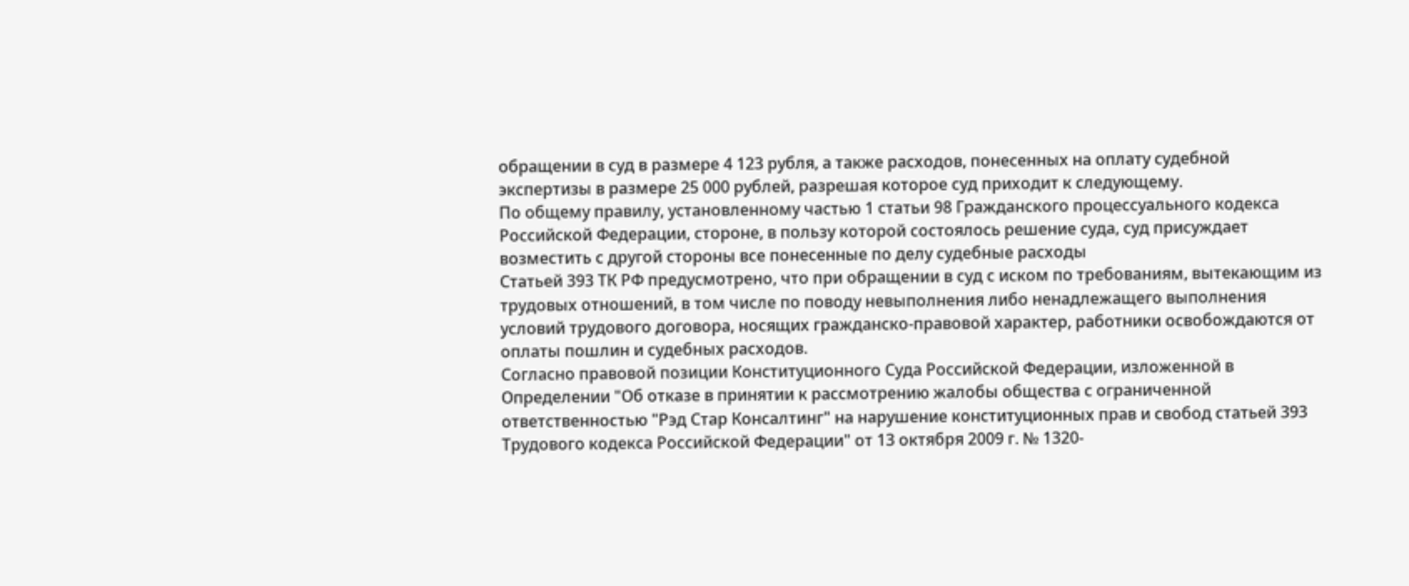обращении в суд в размере 4 123 рубля, а также расходов, понесенных на оплату судебной экспертизы в размере 25 000 рублей, разрешая которое суд приходит к следующему.
По общему правилу, установленному частью 1 статьи 98 Гражданского процессуального кодекса Российской Федерации, стороне, в пользу которой состоялось решение суда, суд присуждает возместить с другой стороны все понесенные по делу судебные расходы
Статьей 393 ТК РФ предусмотрено, что при обращении в суд с иском по требованиям, вытекающим из трудовых отношений, в том числе по поводу невыполнения либо ненадлежащего выполнения условий трудового договора, носящих гражданско-правовой характер, работники освобождаются от оплаты пошлин и судебных расходов.
Согласно правовой позиции Конституционного Суда Российской Федерации, изложенной в Определении "Об отказе в принятии к рассмотрению жалобы общества с ограниченной ответственностью "Рэд Стар Консалтинг" на нарушение конституционных прав и свобод статьей 393 Трудового кодекса Российской Федерации" от 13 октября 2009 г. № 1320-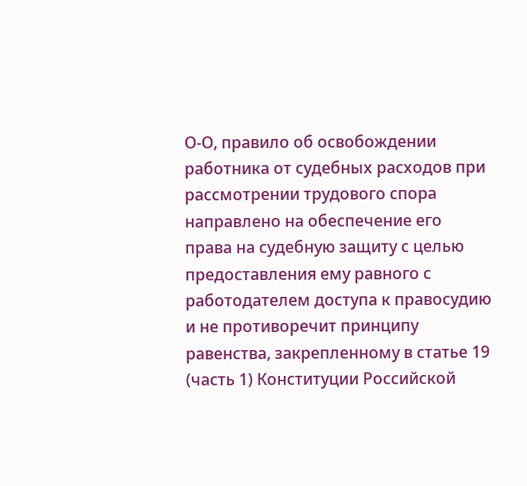О-О, правило об освобождении работника от судебных расходов при рассмотрении трудового спора направлено на обеспечение его права на судебную защиту с целью предоставления ему равного с работодателем доступа к правосудию и не противоречит принципу равенства, закрепленному в статье 19 (часть 1) Конституции Российской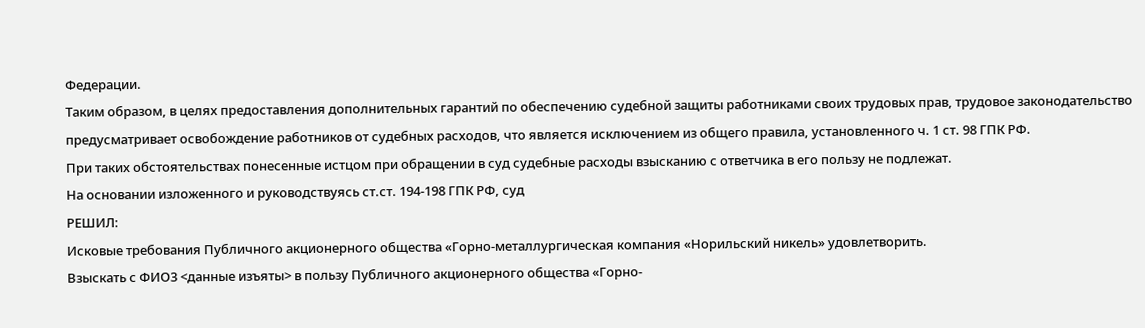Федерации.
Таким образом, в целях предоставления дополнительных гарантий по обеспечению судебной защиты работниками своих трудовых прав, трудовое законодательство предусматривает освобождение работников от судебных расходов, что является исключением из общего правила, установленного ч. 1 ст. 98 ГПК РФ.
При таких обстоятельствах понесенные истцом при обращении в суд судебные расходы взысканию с ответчика в его пользу не подлежат.
На основании изложенного и руководствуясь ст.ст. 194-198 ГПК РФ, суд
РЕШИЛ:
Исковые требования Публичного акционерного общества «Горно-металлургическая компания «Норильский никель» удовлетворить.
Взыскать с ФИО3 <данные изъяты> в пользу Публичного акционерного общества «Горно-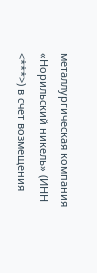металлургическая компания «Норильский никель» (ИНН <***>) в счет возмещения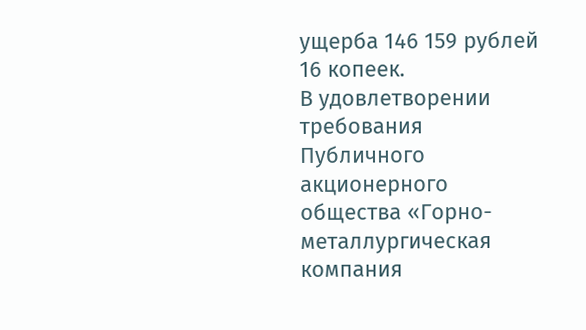ущерба 146 159 рублей 16 копеек.
В удовлетворении требования Публичного акционерного общества «Горно-металлургическая компания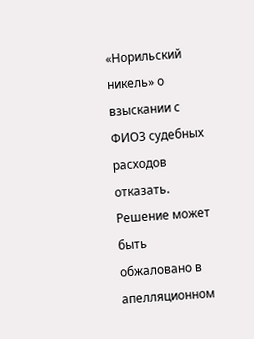«Норильский никель» о взыскании с ФИО3 судебных расходов отказать.
Решение может быть обжаловано в апелляционном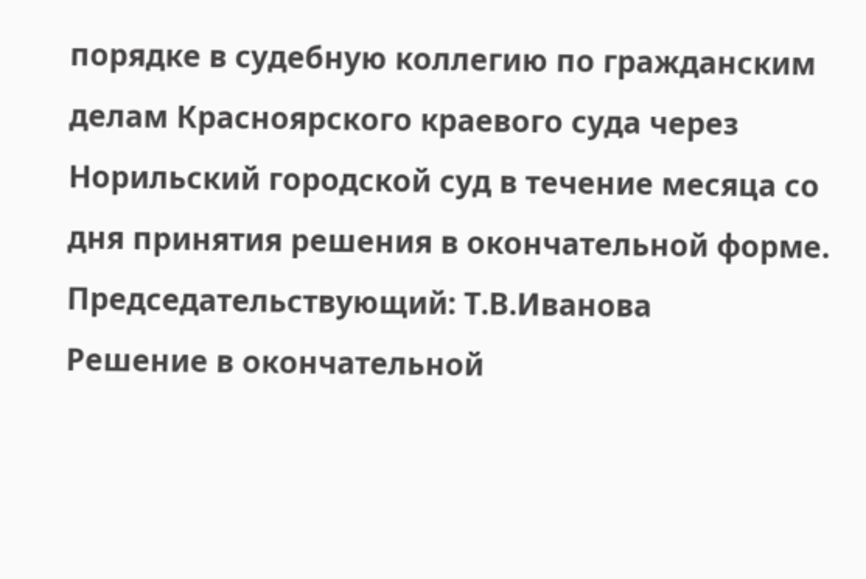порядке в судебную коллегию по гражданским делам Красноярского краевого суда через Норильский городской суд в течение месяца со дня принятия решения в окончательной форме.
Председательствующий: Т.В.Иванова
Решение в окончательной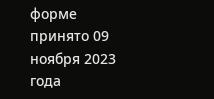форме принято 09 ноября 2023 года